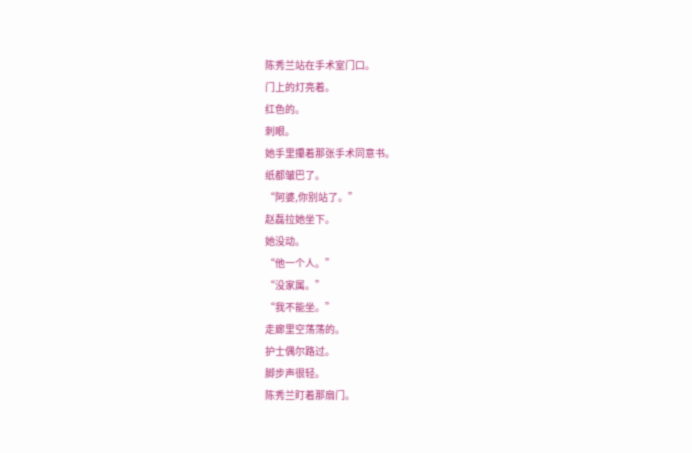陈秀兰站在手术室门口。
门上的灯亮着。
红色的。
刺眼。
她手里攥着那张手术同意书。
纸都皱巴了。
“阿婆,你别站了。”
赵磊拉她坐下。
她没动。
“他一个人。”
“没家属。”
“我不能坐。”
走廊里空荡荡的。
护士偶尔路过。
脚步声很轻。
陈秀兰盯着那扇门。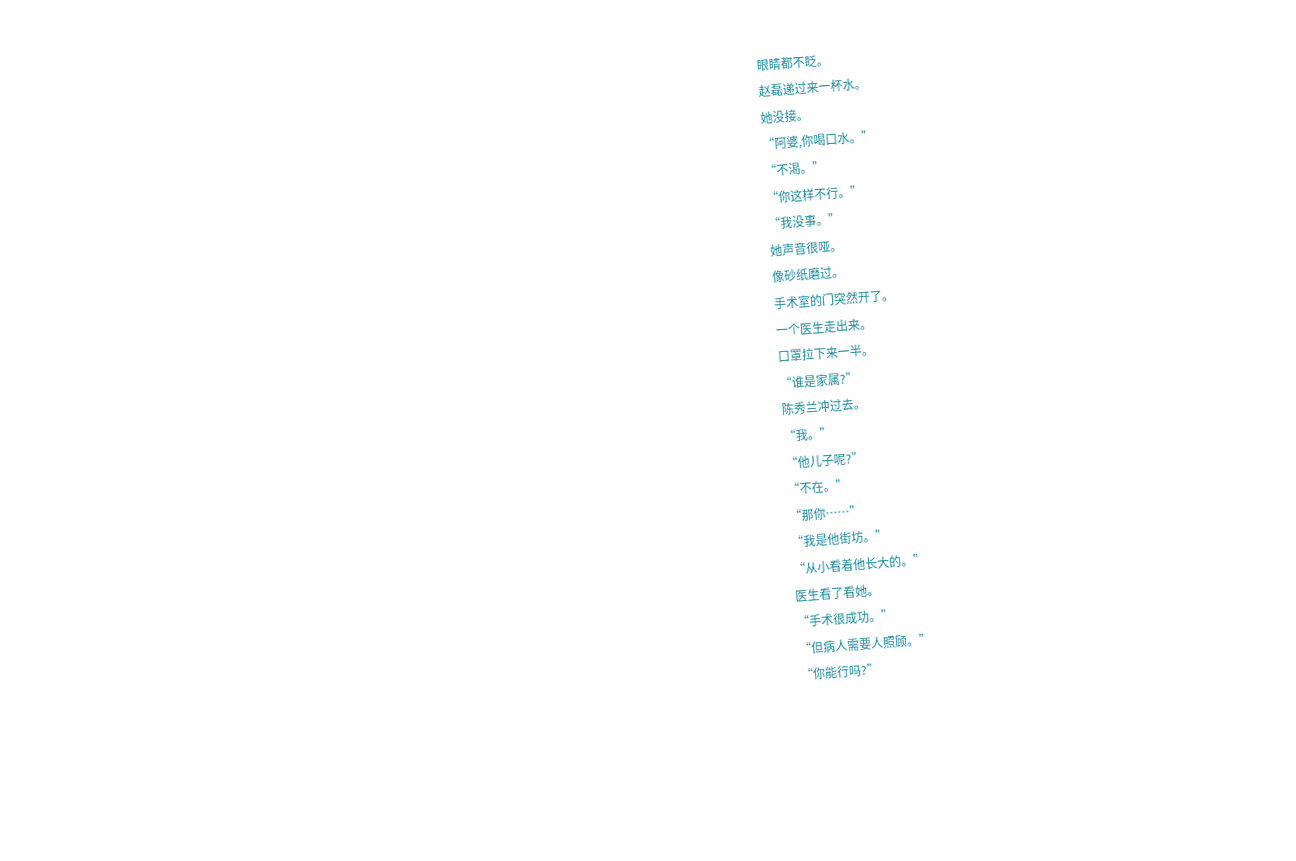眼睛都不眨。
赵磊递过来一杯水。
她没接。
“阿婆,你喝口水。”
“不渴。”
“你这样不行。”
“我没事。”
她声音很哑。
像砂纸磨过。
手术室的门突然开了。
一个医生走出来。
口罩拉下来一半。
“谁是家属?”
陈秀兰冲过去。
“我。”
“他儿子呢?”
“不在。”
“那你……”
“我是他街坊。”
“从小看着他长大的。”
医生看了看她。
“手术很成功。”
“但病人需要人照顾。”
“你能行吗?”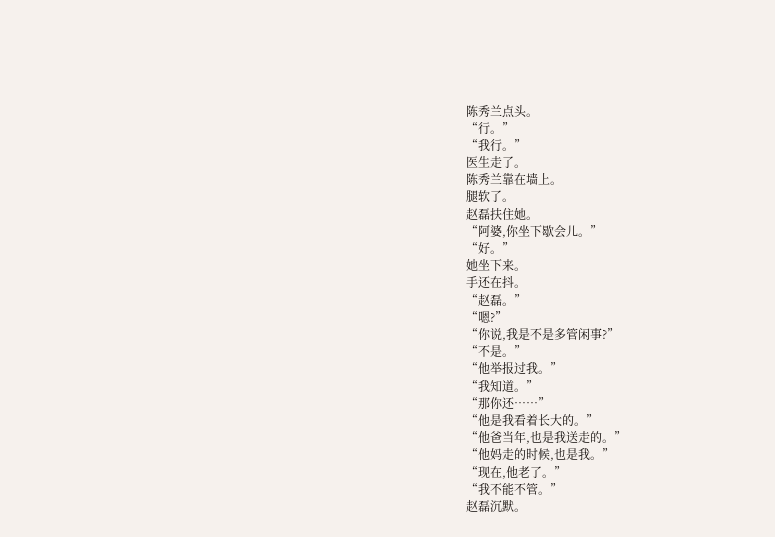陈秀兰点头。
“行。”
“我行。”
医生走了。
陈秀兰靠在墙上。
腿软了。
赵磊扶住她。
“阿婆,你坐下歇会儿。”
“好。”
她坐下来。
手还在抖。
“赵磊。”
“嗯?”
“你说,我是不是多管闲事?”
“不是。”
“他举报过我。”
“我知道。”
“那你还……”
“他是我看着长大的。”
“他爸当年,也是我送走的。”
“他妈走的时候,也是我。”
“现在,他老了。”
“我不能不管。”
赵磊沉默。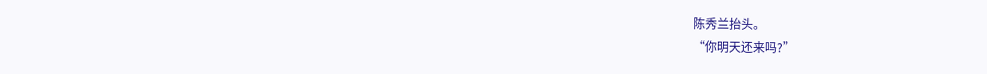陈秀兰抬头。
“你明天还来吗?”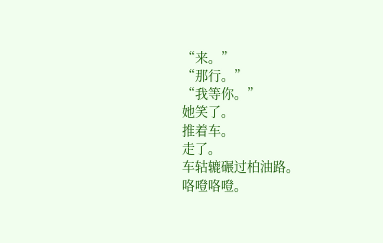“来。”
“那行。”
“我等你。”
她笑了。
推着车。
走了。
车轱辘碾过柏油路。
咯噔咯噔。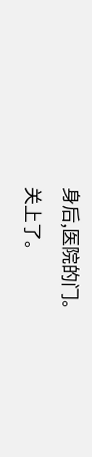身后,医院的门。
关上了。